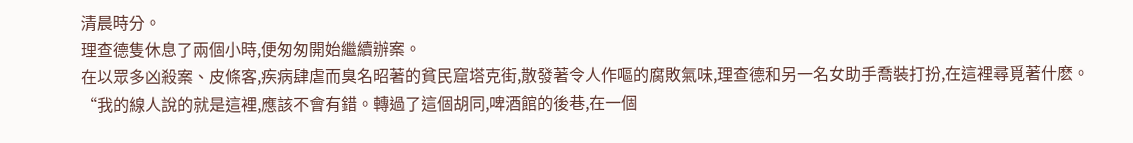清晨時分。
理查德隻休息了兩個小時,便匆匆開始繼續辦案。
在以眾多凶殺案、皮條客,疾病肆虐而臭名昭著的貧民窟塔克街,散發著令人作嘔的腐敗氣味,理查德和另一名女助手喬裝打扮,在這裡尋覓著什麽。
“我的線人說的就是這裡,應該不會有錯。轉過了這個胡同,啤酒館的後巷,在一個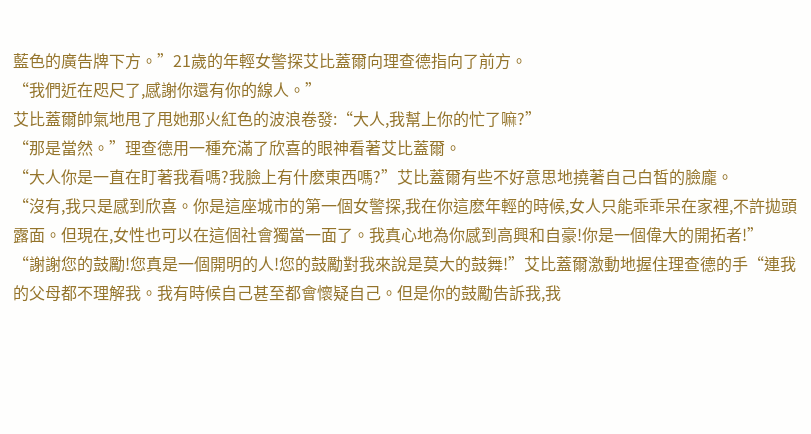藍色的廣告牌下方。”21歲的年輕女警探艾比蓋爾向理查德指向了前方。
“我們近在咫尺了,感謝你還有你的線人。”
艾比蓋爾帥氣地甩了甩她那火紅色的波浪卷發:“大人,我幫上你的忙了嘛?”
“那是當然。”理查德用一種充滿了欣喜的眼神看著艾比蓋爾。
“大人你是一直在盯著我看嗎?我臉上有什麽東西嗎?”艾比蓋爾有些不好意思地撓著自己白皙的臉龐。
“沒有,我只是感到欣喜。你是這座城市的第一個女警探,我在你這麽年輕的時候,女人只能乖乖呆在家裡,不許拋頭露面。但現在,女性也可以在這個社會獨當一面了。我真心地為你感到高興和自豪!你是一個偉大的開拓者!”
“謝謝您的鼓勵!您真是一個開明的人!您的鼓勵對我來說是莫大的鼓舞!”艾比蓋爾激動地握住理查德的手“連我的父母都不理解我。我有時候自己甚至都會懷疑自己。但是你的鼓勵告訴我,我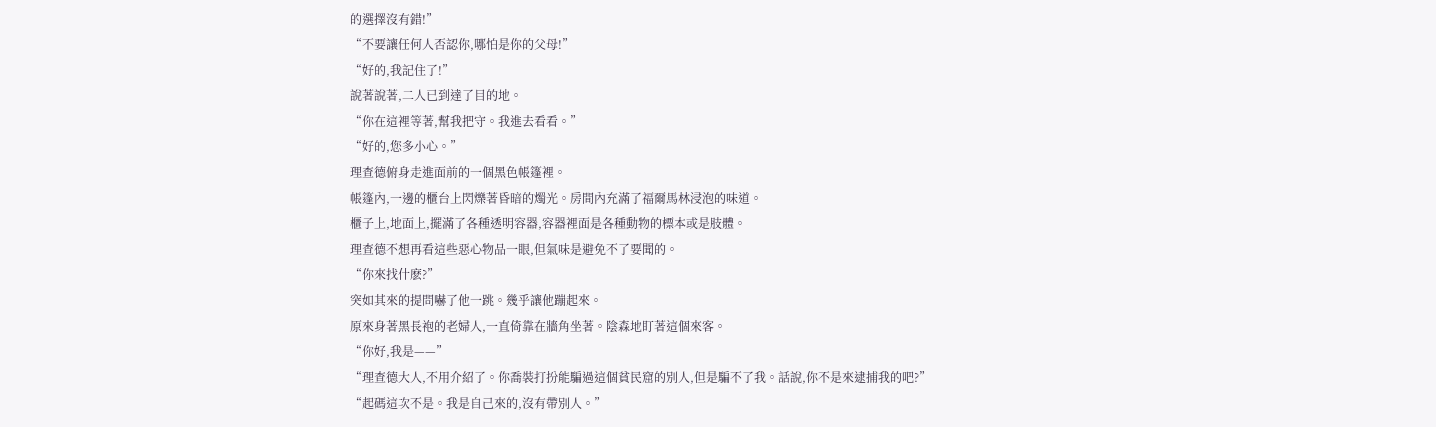的選擇沒有錯!”
“不要讓任何人否認你,哪怕是你的父母!”
“好的,我記住了!”
說著說著,二人已到達了目的地。
“你在這裡等著,幫我把守。我進去看看。”
“好的,您多小心。”
理查德俯身走進面前的一個黑色帳篷裡。
帳篷內,一邊的櫃台上閃爍著昏暗的燭光。房間內充滿了福爾馬林浸泡的味道。
櫃子上,地面上,擺滿了各種透明容器,容器裡面是各種動物的標本或是肢體。
理查德不想再看這些惡心物品一眼,但氣味是避免不了要聞的。
“你來找什麽?”
突如其來的提問嚇了他一跳。幾乎讓他蹦起來。
原來身著黑長袍的老婦人,一直倚靠在牆角坐著。陰森地盯著這個來客。
“你好,我是——”
“理查德大人,不用介紹了。你喬裝打扮能騙過這個貧民窟的別人,但是騙不了我。話說,你不是來逮捕我的吧?”
“起碼這次不是。我是自己來的,沒有帶別人。”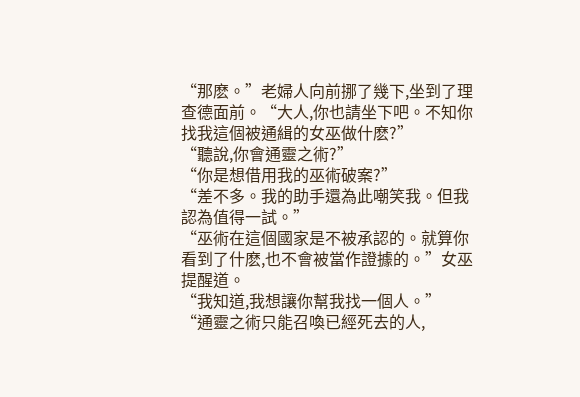“那麽。”老婦人向前挪了幾下,坐到了理查德面前。“大人,你也請坐下吧。不知你找我這個被通緝的女巫做什麽?”
“聽說,你會通靈之術?”
“你是想借用我的巫術破案?”
“差不多。我的助手還為此嘲笑我。但我認為值得一試。”
“巫術在這個國家是不被承認的。就算你看到了什麽,也不會被當作證據的。”女巫提醒道。
“我知道,我想讓你幫我找一個人。”
“通靈之術只能召喚已經死去的人,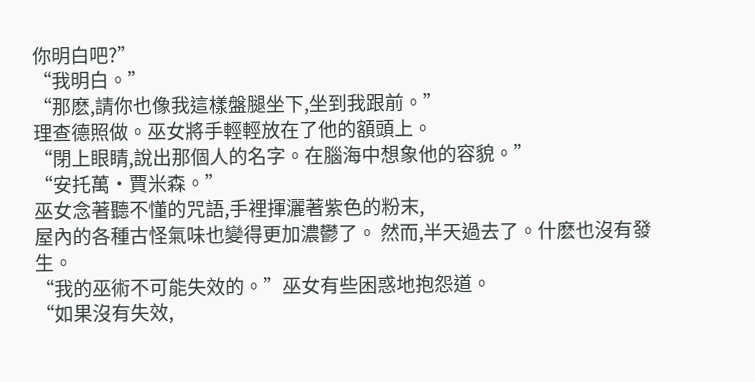你明白吧?”
“我明白。”
“那麽,請你也像我這樣盤腿坐下,坐到我跟前。”
理查德照做。巫女將手輕輕放在了他的額頭上。
“閉上眼睛,說出那個人的名字。在腦海中想象他的容貌。”
“安托萬·賈米森。”
巫女念著聽不懂的咒語,手裡揮灑著紫色的粉末,
屋內的各種古怪氣味也變得更加濃鬱了。 然而,半天過去了。什麽也沒有發生。
“我的巫術不可能失效的。”巫女有些困惑地抱怨道。
“如果沒有失效,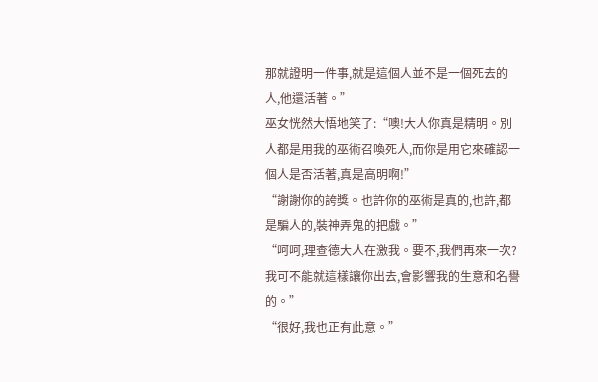那就證明一件事,就是這個人並不是一個死去的人,他還活著。”
巫女恍然大悟地笑了:“噢!大人你真是精明。別人都是用我的巫術召喚死人,而你是用它來確認一個人是否活著,真是高明啊!”
“謝謝你的誇獎。也許你的巫術是真的,也許,都是騙人的,裝神弄鬼的把戲。”
“呵呵,理查德大人在激我。要不,我們再來一次?我可不能就這樣讓你出去,會影響我的生意和名譽的。”
“很好,我也正有此意。”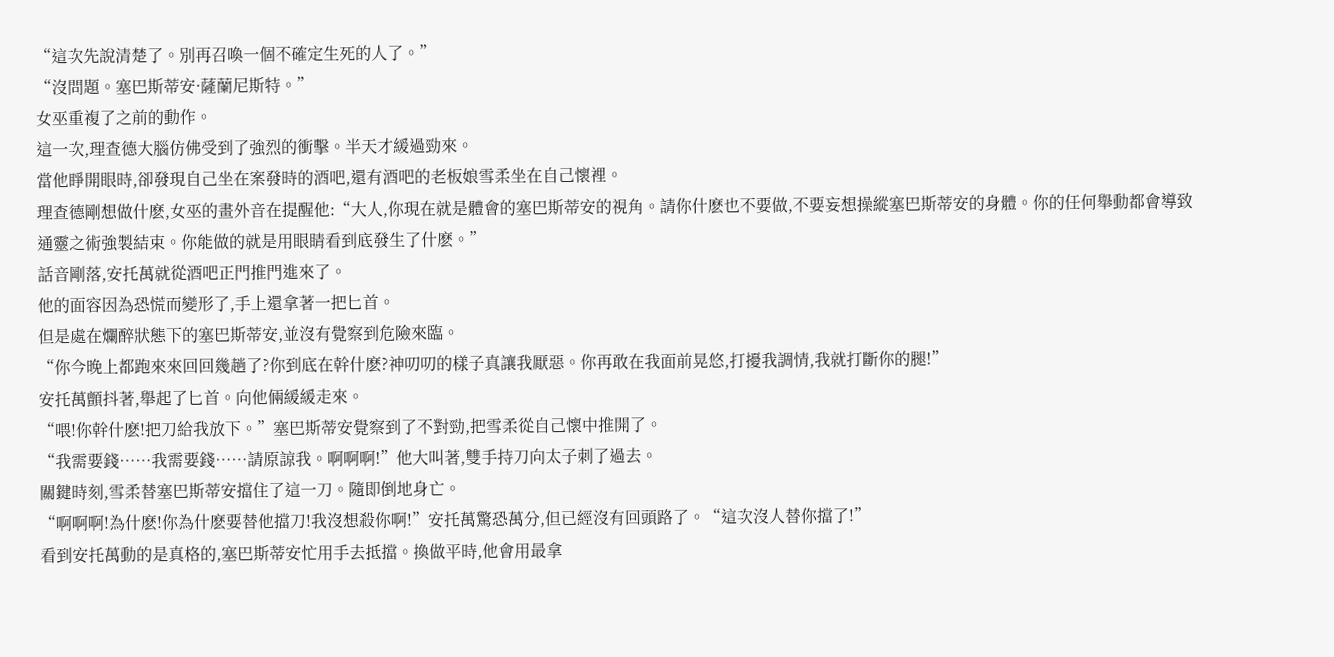“這次先說清楚了。別再召喚一個不確定生死的人了。”
“沒問題。塞巴斯蒂安·薩蘭尼斯特。”
女巫重複了之前的動作。
這一次,理查德大腦仿佛受到了強烈的衝擊。半天才緩過勁來。
當他睜開眼時,卻發現自己坐在案發時的酒吧,還有酒吧的老板娘雪柔坐在自己懷裡。
理查德剛想做什麽,女巫的畫外音在提醒他:“大人,你現在就是體會的塞巴斯蒂安的視角。請你什麽也不要做,不要妄想操縱塞巴斯蒂安的身體。你的任何舉動都會導致通靈之術強製結束。你能做的就是用眼睛看到底發生了什麽。”
話音剛落,安托萬就從酒吧正門推門進來了。
他的面容因為恐慌而變形了,手上還拿著一把匕首。
但是處在爛醉狀態下的塞巴斯蒂安,並沒有覺察到危險來臨。
“你今晚上都跑來來回回幾趟了?你到底在幹什麽?神叨叨的樣子真讓我厭惡。你再敢在我面前晃悠,打擾我調情,我就打斷你的腿!”
安托萬顫抖著,舉起了匕首。向他倆緩緩走來。
“喂!你幹什麽!把刀給我放下。”塞巴斯蒂安覺察到了不對勁,把雪柔從自己懷中推開了。
“我需要錢……我需要錢……請原諒我。啊啊啊!”他大叫著,雙手持刀向太子刺了過去。
關鍵時刻,雪柔替塞巴斯蒂安擋住了這一刀。隨即倒地身亡。
“啊啊啊!為什麽!你為什麽要替他擋刀!我沒想殺你啊!”安托萬驚恐萬分,但已經沒有回頭路了。“這次沒人替你擋了!”
看到安托萬動的是真格的,塞巴斯蒂安忙用手去抵擋。換做平時,他會用最拿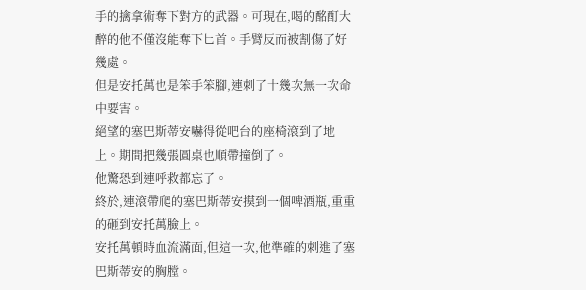手的擒拿術奪下對方的武器。可現在,喝的酩酊大醉的他不僅沒能奪下匕首。手臂反而被割傷了好幾處。
但是安托萬也是笨手笨腳,連刺了十幾次無一次命中要害。
絕望的塞巴斯蒂安嚇得從吧台的座椅滾到了地上。期間把幾張圓桌也順帶撞倒了。
他驚恐到連呼救都忘了。
終於,連滾帶爬的塞巴斯蒂安摸到一個啤酒瓶,重重的砸到安托萬臉上。
安托萬頓時血流滿面,但這一次,他準確的刺進了塞巴斯蒂安的胸膛。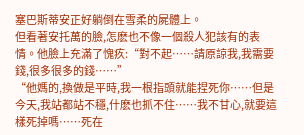塞巴斯蒂安正好躺倒在雪柔的屍體上。
但看著安托萬的臉,怎麽也不像一個殺人犯該有的表情。他臉上充滿了愧疚:“對不起……請原諒我,我需要錢,很多很多的錢……”
“他媽的,換做是平時,我一根指頭就能捏死你……但是今天,我站都站不穩,什麽也抓不住……我不甘心,就要這樣死掉嗎……死在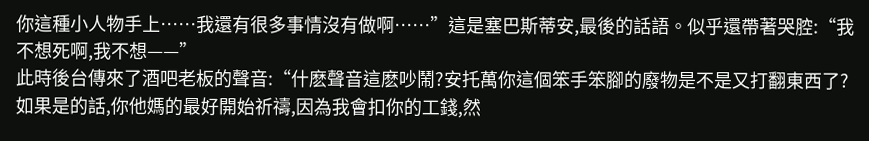你這種小人物手上……我還有很多事情沒有做啊……”這是塞巴斯蒂安,最後的話語。似乎還帶著哭腔:“我不想死啊,我不想——”
此時後台傳來了酒吧老板的聲音:“什麽聲音這麽吵鬧?安托萬你這個笨手笨腳的廢物是不是又打翻東西了?如果是的話,你他媽的最好開始祈禱,因為我會扣你的工錢,然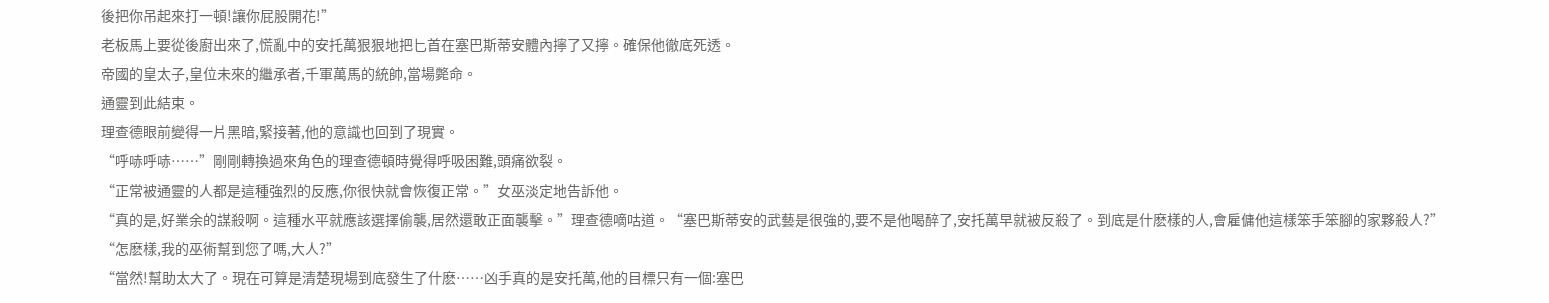後把你吊起來打一頓!讓你屁股開花!”
老板馬上要從後廚出來了,慌亂中的安托萬狠狠地把匕首在塞巴斯蒂安體內擰了又擰。確保他徹底死透。
帝國的皇太子,皇位未來的繼承者,千軍萬馬的統帥,當場斃命。
通靈到此結束。
理查德眼前變得一片黑暗,緊接著,他的意識也回到了現實。
“呼哧呼哧……”剛剛轉換過來角色的理查德頓時覺得呼吸困難,頭痛欲裂。
“正常被通靈的人都是這種強烈的反應,你很快就會恢復正常。”女巫淡定地告訴他。
“真的是,好業余的謀殺啊。這種水平就應該選擇偷襲,居然還敢正面襲擊。”理查德嘀咕道。“塞巴斯蒂安的武藝是很強的,要不是他喝醉了,安托萬早就被反殺了。到底是什麽樣的人,會雇傭他這樣笨手笨腳的家夥殺人?”
“怎麽樣,我的巫術幫到您了嗎,大人?”
“當然!幫助太大了。現在可算是清楚現場到底發生了什麽……凶手真的是安托萬,他的目標只有一個:塞巴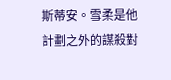斯蒂安。雪柔是他計劃之外的謀殺對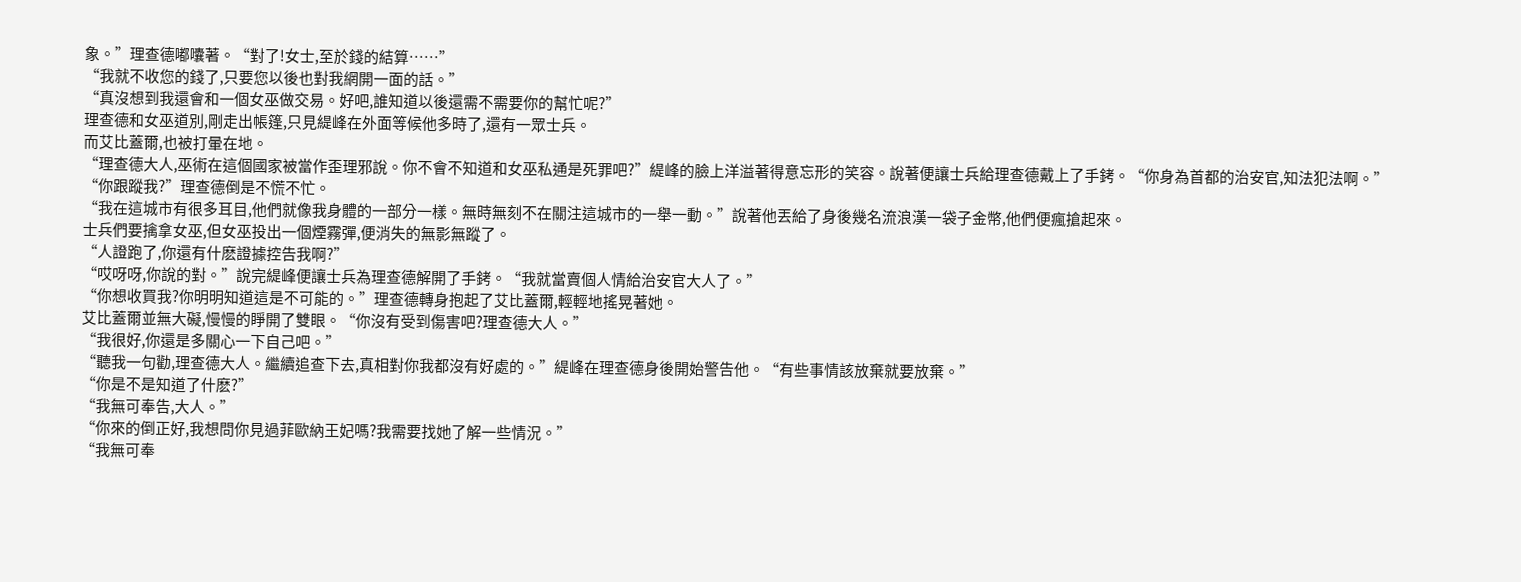象。”理查德嘟囔著。“對了!女士,至於錢的結算……”
“我就不收您的錢了,只要您以後也對我網開一面的話。”
“真沒想到我還會和一個女巫做交易。好吧,誰知道以後還需不需要你的幫忙呢?”
理查德和女巫道別,剛走出帳篷,只見緹峰在外面等候他多時了,還有一眾士兵。
而艾比蓋爾,也被打暈在地。
“理查德大人,巫術在這個國家被當作歪理邪說。你不會不知道和女巫私通是死罪吧?”緹峰的臉上洋溢著得意忘形的笑容。說著便讓士兵給理查德戴上了手銬。“你身為首都的治安官,知法犯法啊。”
“你跟蹤我?”理查德倒是不慌不忙。
“我在這城市有很多耳目,他們就像我身體的一部分一樣。無時無刻不在關注這城市的一舉一動。”說著他丟給了身後幾名流浪漢一袋子金幣,他們便瘋搶起來。
士兵們要擒拿女巫,但女巫投出一個煙霧彈,便消失的無影無蹤了。
“人證跑了,你還有什麽證據控告我啊?”
“哎呀呀,你說的對。”說完緹峰便讓士兵為理查德解開了手銬。“我就當賣個人情給治安官大人了。”
“你想收買我?你明明知道這是不可能的。”理查德轉身抱起了艾比蓋爾,輕輕地搖晃著她。
艾比蓋爾並無大礙,慢慢的睜開了雙眼。“你沒有受到傷害吧?理查德大人。”
“我很好,你還是多關心一下自己吧。”
“聽我一句勸,理查德大人。繼續追查下去,真相對你我都沒有好處的。”緹峰在理查德身後開始警告他。“有些事情該放棄就要放棄。”
“你是不是知道了什麽?”
“我無可奉告,大人。”
“你來的倒正好,我想問你見過菲歐納王妃嗎?我需要找她了解一些情況。”
“我無可奉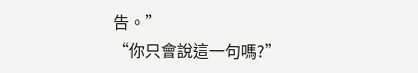告。”
“你只會說這一句嗎?”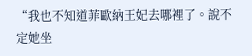“我也不知道菲歐納王妃去哪裡了。說不定她坐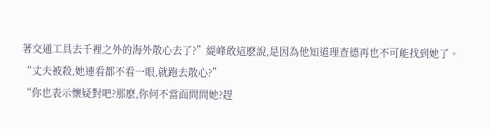著交通工具去千裡之外的海外散心去了?”緹峰敢這麽說,是因為他知道理查德再也不可能找到她了。
“丈夫被殺,她連看都不看一眼,就跑去散心?”
“你也表示懷疑對吧?那麽,你何不當面問問她?趕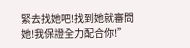緊去找她吧!找到她就審問她!我保證全力配合你!”